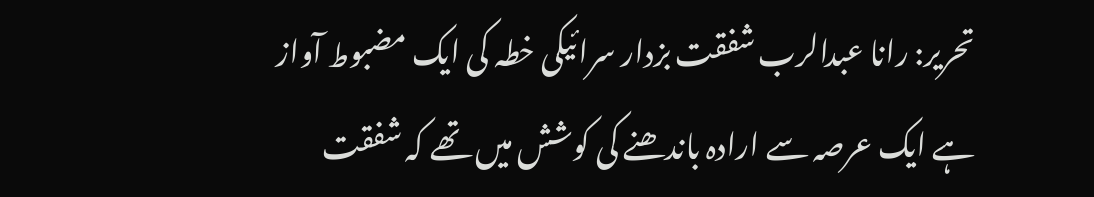تحریر: رانا عبدالرب شفقت بزدار سرائیکی خطہ کی ایک مضبوط آواز ہے ایک عرصہ سے ارادہ باندھنے کی کوشش میں تھے کہ شفقت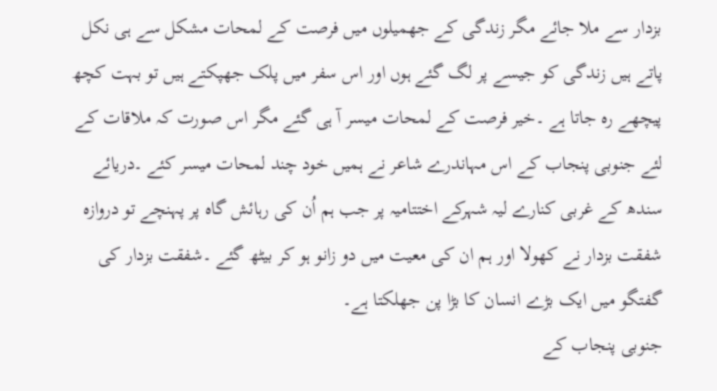بزدار سے ملا جائے مگر زندگی کے جھمیلوں میں فرصت کے لمحات مشکل سے ہی نکل پاتے ہیں زندگی کو جیسے پر لگ گئے ہوں اور اس سفر میں پلک جھپکتے ہیں تو بہت کچھ پیچھے رہ جاتا ہے ۔خیر فرصت کے لمحات میسر آ ہی گئے مگر اس صورت کہ ملاقات کے لئے جنوبی پنجاب کے اس مہاندرے شاعر نے ہمیں خود چند لمحات میسر کئے ۔دریائے سندھ کے غربی کنارے لیہ شہرکے اختتامیہ پر جب ہم اُن کی رہائش گاہ پر پہنچے تو دروازہ شفقت بزدار نے کھولا اور ہم ان کی معیت میں دو زانو ہو کر بیٹھ گئے ۔شفقت بزدار کی گفتگو میں ایک بڑے انسان کا بڑا پن جھلکتا ہے۔
جنوبی پنجاب کے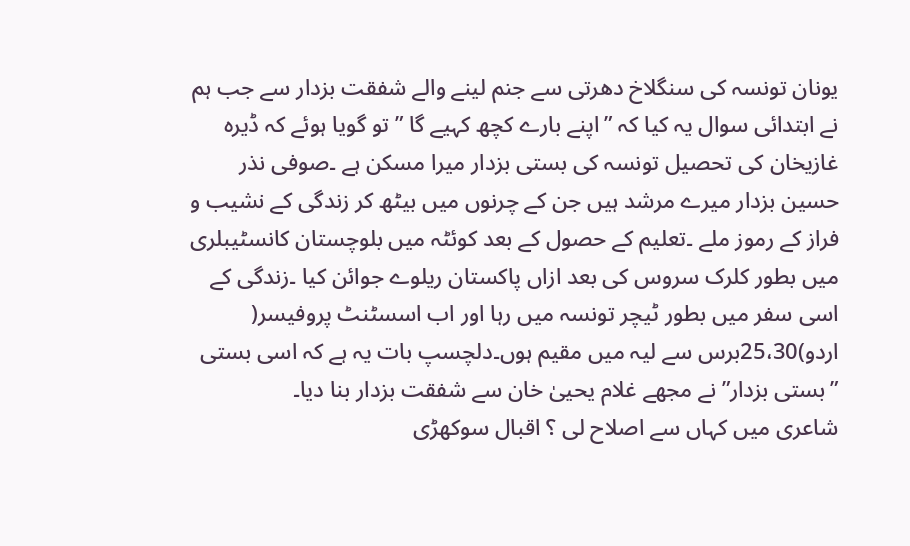یونان تونسہ کی سنگلاخ دھرتی سے جنم لینے والے شفقت بزدار سے جب ہم نے ابتدائی سوال یہ کیا کہ ”اپنے بارے کچھ کہیے گا ” تو گویا ہوئے کہ ڈیرہ غازیخان کی تحصیل تونسہ کی بستی بزدار میرا مسکن ہے ۔صوفی نذر حسین بزدار میرے مرشد ہیں جن کے چرنوں میں بیٹھ کر زندگی کے نشیب و فراز کے رموز ملے ۔تعلیم کے حصول کے بعد کوئٹہ میں بلوچستان کانسٹیبلری میں بطور کلرک سروس کی بعد ازاں پاکستان ریلوے جوائن کیا ۔زندگی کے اسی سفر میں بطور ٹیچر تونسہ میں رہا اور اب اسسٹنٹ پروفیسر( اردو)25،30برس سے لیہ میں مقیم ہوں۔دلچسپ بات یہ ہے کہ اسی بستی ”بستی بزدار”نے مجھے غلام یحییٰ خان سے شفقت بزدار بنا دیا۔
شاعری میں کہاں سے اصلاح لی ؟ اقبال سوکھڑی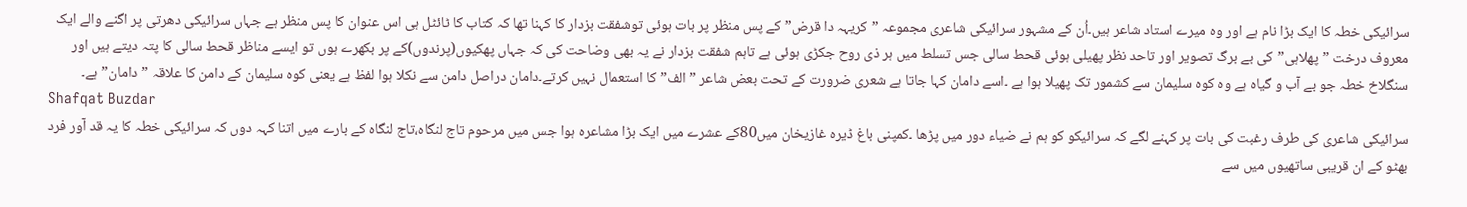سرائیکی خطہ کا ایک بڑا نام ہے اور وہ میرے استاد شاعر ہیں۔اُن کے مشہور سرائیکی شاعری مجموعہ ”کریہہ دا قرض”کے پس منظر پر بات ہوئی توشفقت بزدار کا کہنا تھا کہ کتاب کا ٹائٹل ہی اس عنوان کا پس منظر ہے جہاں سرائیکی دھرتی پر اگنے والے ایک معروف درخت ”پھلاہی”کی بے برگ تصویر اور تاحد نظر پھیلی ہوئی قحط سالی جس تسلط میں ہر ذی روح جکڑی ہوئی ہے تاہم شفقت بزدار نے یہ بھی وضاحت کی کہ جہاں پھکیوں(پرندوں)کے پر بکھرے ہوں تو ایسے مناظر قحط سالی کا پتہ دیتے ہیں اور سنگلاخ خطہ جو بے آب و گیاہ ہے وہ کوہ سلیمان سے کشمور تک پھیلا ہوا ہے ۔اسے دامان کہا جاتا ہے شعری ضرورت کے تحت بعض شاعر ”الف”کا استعمال نہیں کرتے۔دامان دراصل دامن سے نکلا ہوا لفظ ہے یعنی کوہ سلیمان کے دامن کا علاقہ ”دامان”ہے۔
Shafqat Buzdar
سرائیکی شاعری کی طرف رغبت کی بات پر کہنے لگے کہ سرائیکو کو ہم نے ضیاء دور میں پڑھا ۔کمپنی باغ ڈیرہ غازیخان میں80کے عشرے میں ایک بڑا مشاعرہ ہوا جس میں مرحوم تاج لنگاہ،تاج لنگاہ کے بارے میں اتنا کہہ دوں کہ سرائیکی خطہ کا یہ قد آور فرد بھٹو کے ان قریبی ساتھیوں میں سے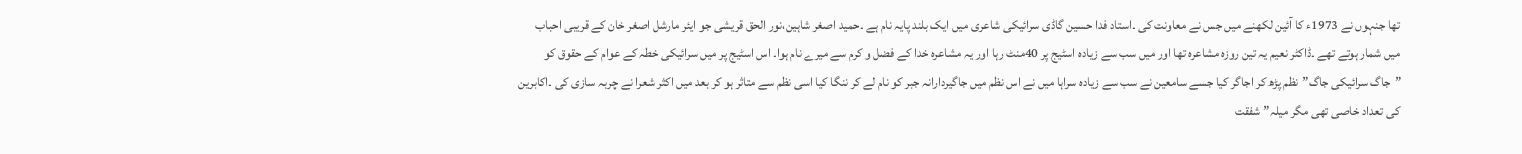تھا جنہوں نے 1973ء کا آئین لکھنے میں جس نے معاونت کی ۔استاد فدا حسین گاڈی سرائیکی شاعری میں ایک بلند پایہ نام ہے ۔حمید اصغر شاہین،نور الحق قریشی جو ایئر مارشل اصغر خان کے قریبی احباب میں شمار ہوتے تھے ۔ڈاکٹر نعیم یہ تین روزہ مشاعرہ تھا اور میں سب سے زیادہ اسٹیج پر 40منٹ رہا اور یہ مشاعرہ خدا کے فضل و کرم سے میرے نام ہوا۔ اس اسٹیج پر میں سرائیکی خطہ کے عوام کے حقوق کو ”جاگ سرائیکی جاگ”نظم پڑھ کر اجاگر کیا جسے سامعین نے سب سے زیادہ سراہا میں نے اس نظم میں جاگیردارانہ جبر کو نام لے کر ننگا کیا اسی نظم سے متاثر ہو کر بعد میں اکثر شعرا نے چربہ سازی کی ۔اکابرین کی تعداد خاصی تھی مگر میلہ”شفقت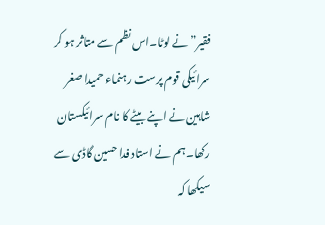فقیر”نے لوٹا۔اس نظم سے متاثر ہو کر سرائیکی قوم پرست رہنماء حمیدا صغر شاہین نے اپنے بیٹے کا نام سرائیکستان رکھا۔ہم نے استاد فدا حسین گاڈی سے سیکھا کہ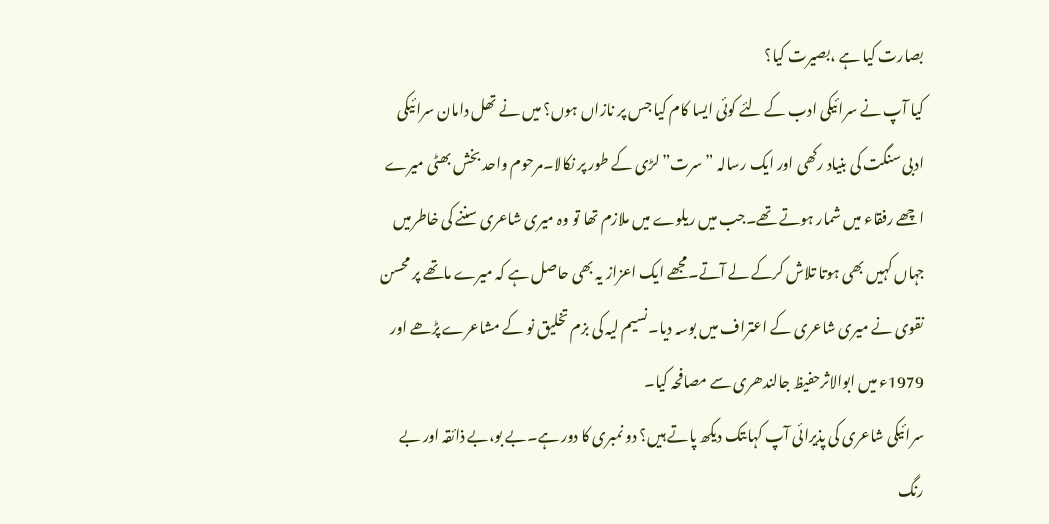بصارت کیا ہے ،بصیرت کیا؟
کیا آپ نے سرائیکی ادب کے لئے کوئی ایسا کام کیا جس پر نازاں ہوں؟ میں نے تھل دامان سرائیکی ادبی سنگت کی بنیاد رکھی اور ایک رسالہ ”سرت”لڑی کے طور پر نکالا۔مرحوم واحد بخش بھٹی میرے اچھے رفقاء میں شمار ہوتے تھے۔جب میں ریلوے میں ملازم تھا تو وہ میری شاعری سننے کی خاطرمیں جہاں کہیں بھی ہوتا تلاش کرکے لے آتے۔مجھے ایک اعزاز یہ بھی حاصل ہے کہ میرے ماتھے پر محسن نقوی نے میری شاعری کے اعتراف میں بوسہ دیا۔نسیم لیہ کی بزم تخلیق نو کے مشاعرے پڑھے اور 1979ء میں ابوالاثرحفیظ جالندھری سے مصافحہ کیا۔
سرائیکی شاعری کی پذیرائی آپ کہاںتک دیکھ پاتے ہیں؟ دو نمبری کا دور ہے۔بے بو،بے ذائقہ اور بے رنگ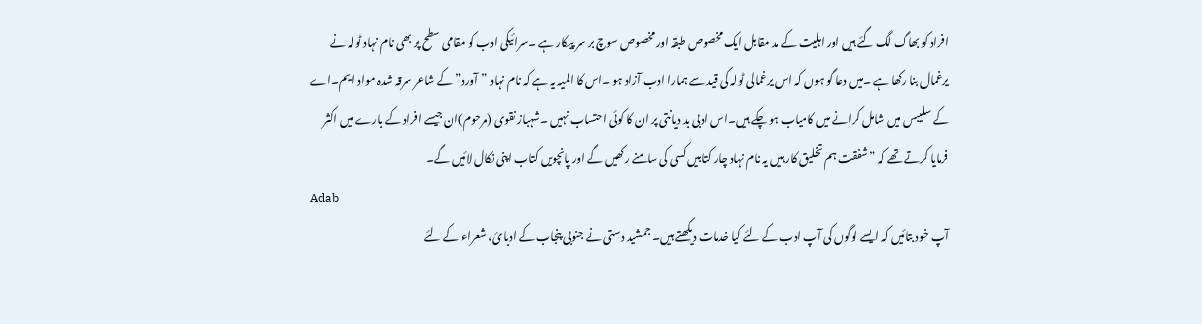افراد کو بھاگ لگ گئے ہیں اور اہلیت کے مد مقابل ایک مخصوص طبقہ اور مخصوص سوچ بر سر پیکار ہے ۔سرائیکی ادب کو مقامی سطح پر بھی نام نہاد ٹولہ نے یرغمال بنا رکھا ہے ۔میں دعا گو ہوں کہ اس یرغمالی ٹولہ کی قید سے ہمارا ادب آزاد ہو ۔اس کا المیہ یہ ہے کہ نام نہاد ”آورد”کے شاعر سرقہ شدہ مواد ایم۔اے کے سلیبس میں شامل کرانے میں کامیاب ہو چکے ہیں۔اس ادبی بد دیانتی پر ان کا کوئی احتساب نہیں ۔شہباز نقوی (مرحوم)ان جیسے افراد کے بارے میں اکثر فرمایا کرتے تھے کہ ”شفقت ہم تخلیق کار ہیں یہ نام نہاد چار کتابیں کسی کی سامنے رکھیں گے اور پانچویں کتاب اپنی نکال لائیں گے۔
Adab
آپ خود بتائیں کہ ایسے لوگوں کی آپ ادب کے لئے کیا خدمات دیکھتے ہیں۔ جمشید دستی نے جنوبی پنجاب کے ادبائ، شعراء کے لئے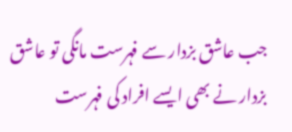جب عاشق بزدار سے فہرست مانگی تو عاشق بزدار نے بھی ایسے افراد کی فہرست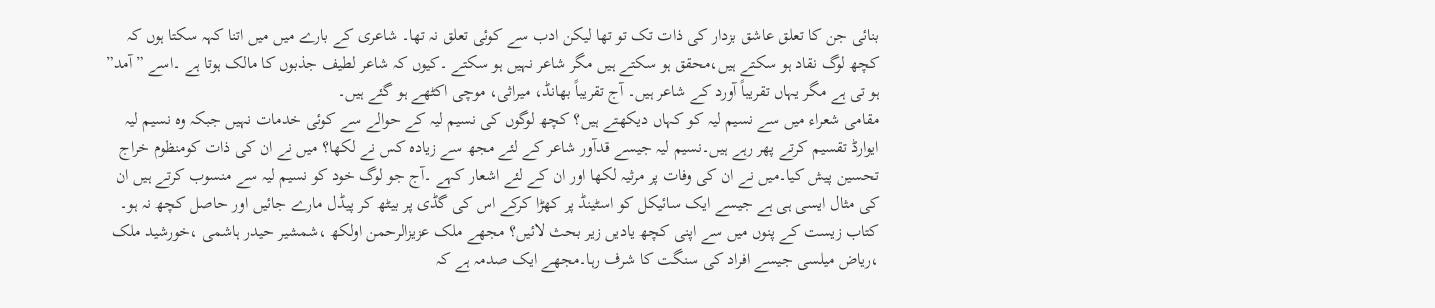بنائی جن کا تعلق عاشق بزدار کی ذات تک تو تھا لیکن ادب سے کوئی تعلق نہ تھا۔ شاعری کے بارے میں میں اتنا کہہ سکتا ہوں کہ کچھ لوگ نقاد ہو سکتے ہیں،محقق ہو سکتے ہیں مگر شاعر نہیں ہو سکتے ۔کیوں کہ شاعر لطیف جذبوں کا مالک ہوتا ہے ۔اسے ”آمد” ہو تی ہے مگر یہاں تقریباً آورد کے شاعر ہیں۔ آج تقریباً بھانڈ، میراثی، موچی اکٹھے ہو گئے ہیں۔
مقامی شعراء میں سے نسیم لیہ کو کہاں دیکھتے ہیں؟ کچھ لوگوں کی نسیم لیہ کے حوالے سے کوئی خدمات نہیں جبکہ وہ نسیم لیہ ایوارڈ تقسیم کرتے پھر رہے ہیں۔نسیم لیہ جیسے قدآور شاعر کے لئے مجھ سے زیادہ کس نے لکھا؟ میں نے ان کی ذات کومنظوم خراج تحسین پیش کیا۔میں نے ان کی وفات پر مرثیہ لکھا اور ان کے لئے اشعار کہے ۔آج جو لوگ خود کو نسیم لیہ سے منسوب کرتے ہیں ان کی مثال ایسی ہی ہے جیسے ایک سائیکل کو اسٹینڈ پر کھڑا کرکے اس کی گڈی پر بیٹھ کر پیڈل مارے جائیں اور حاصل کچھ نہ ہو۔
کتاب زیست کے پنوں میں سے اپنی کچھ یادیں زیر بحث لائیں؟ مجھے ملک عزیزالرحمن اولکھ ،شمشیر حیدر ہاشمی ،خورشید ملک ،ریاض میلسی جیسے افراد کی سنگت کا شرف رہا۔مجھے ایک صدمہ ہے کہ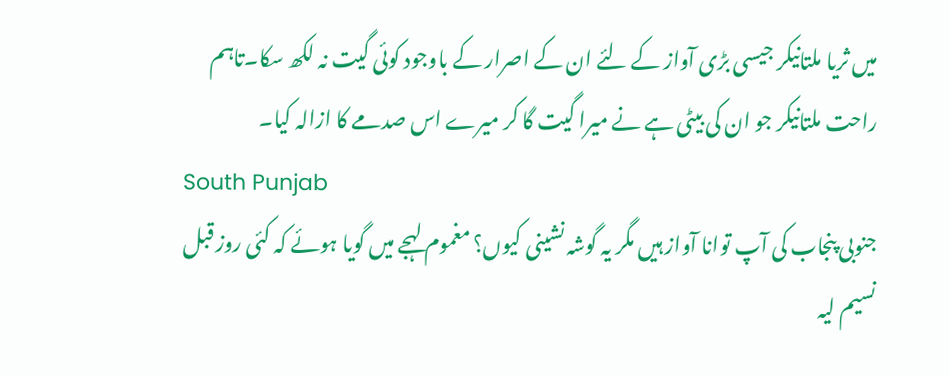میں ثریا ملتانیکر جیسی بڑی آواز کے لئے ان کے اصرار کے باوجود کوئی گیت نہ لکھ سکا۔تاہم راحت ملتانیکر جو ان کی بیٹی ہے نے میرا گیت گا کر میرے اس صدمے کا ازالہ کیا۔
South Punjab
جنوبی پنجاب کی آپ توانا آواز ہیں مگر یہ گوشہ نشینی کیوں؟ مغموم لہجے میں گویا ہوئے کہ کئی روز قبل نسیم لیہ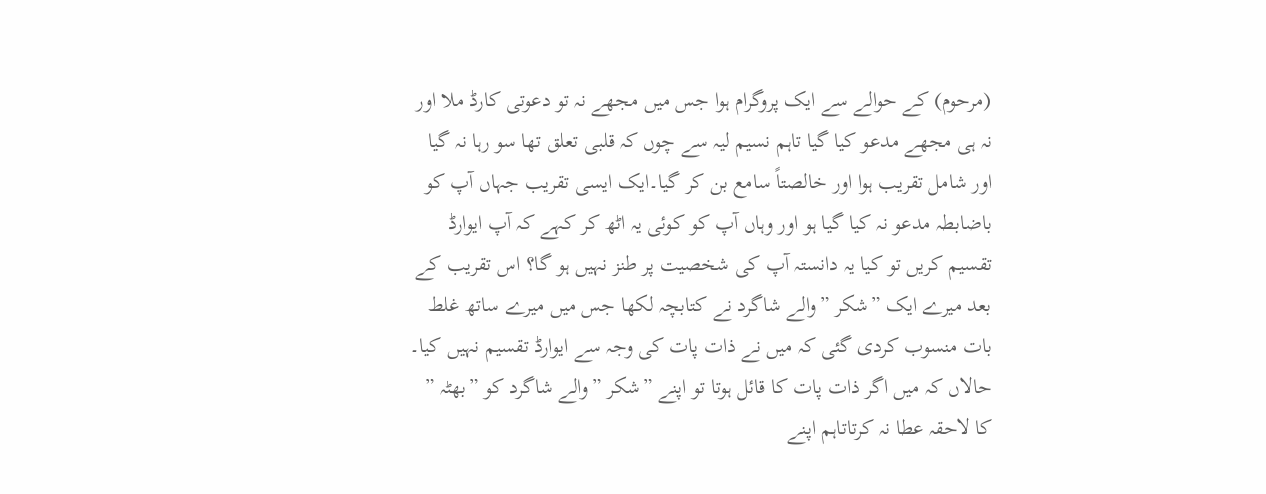(مرحوم) کے حوالے سے ایک پروگرام ہوا جس میں مجھے نہ تو دعوتی کارڈ ملا اور نہ ہی مجھے مدعو کیا گیا تاہم نسیم لیہ سے چوں کہ قلبی تعلق تھا سو رہا نہ گیا اور شامل تقریب ہوا اور خالصتاً سامع بن کر گیا۔ایک ایسی تقریب جہاں آپ کو باضابطہ مدعو نہ کیا گیا ہو اور وہاں آپ کو کوئی یہ اٹھ کر کہے کہ آپ ایوارڈ تقسیم کریں تو کیا یہ دانستہ آپ کی شخصیت پر طنز نہیں ہو گا؟ اس تقریب کے بعد میرے ایک ”شکر ”والے شاگرد نے کتابچہ لکھا جس میں میرے ساتھ غلط بات منسوب کردی گئی کہ میں نے ذات پات کی وجہ سے ایوارڈ تقسیم نہیں کیا۔
حالاں کہ میں اگر ذات پات کا قائل ہوتا تو اپنے ”شکر ”والے شاگرد کو ”بھٹہ ” کا لاحقہ عطا نہ کرتاتاہم اپنے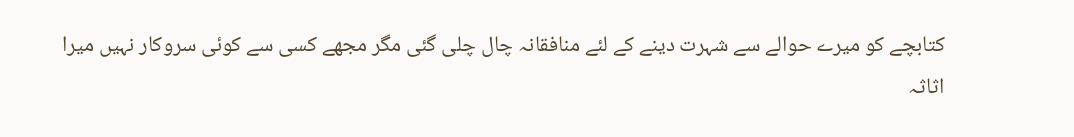کتابچے کو میرے حوالے سے شہرت دینے کے لئے منافقانہ چال چلی گئی مگر مجھے کسی سے کوئی سروکار نہیں میرا اثاثہ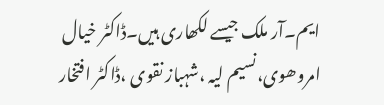ایم۔آر ملک جیسے لکھاری ہیں۔ڈاکٹر خیال امروھوی،نسیم لیہ ،شہباز نقوی ،ڈاکٹر افتخار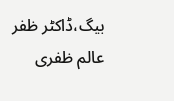بیگ،ڈاکٹر ظفر عالم ظفری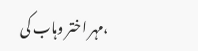،مہر اختر وہاب کی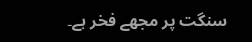سنگت پر مجھے فخر ہے۔